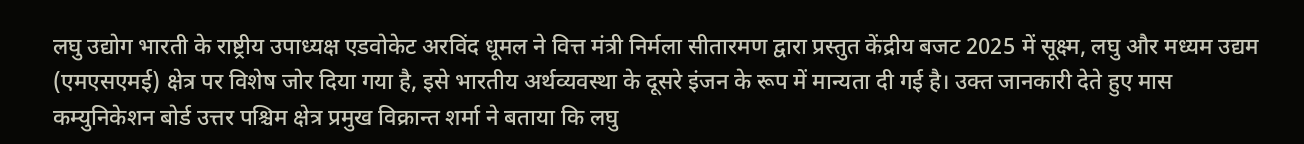लघु उद्योग भारती के राष्ट्रीय उपाध्यक्ष एडवोकेट अरविंद धूमल ने वित्त मंत्री निर्मला सीतारमण द्वारा प्रस्तुत केंद्रीय बजट 2025 में सूक्ष्म, लघु और मध्यम उद्यम (एमएसएमई) क्षेत्र पर विशेष जोर दिया गया है, इसे भारतीय अर्थव्यवस्था के दूसरे इंजन के रूप में मान्यता दी गई है। उक्त जानकारी देते हुए मास कम्युनिकेशन बोर्ड उत्तर पश्चिम क्षेत्र प्रमुख विक्रान्त शर्मा ने बताया कि लघु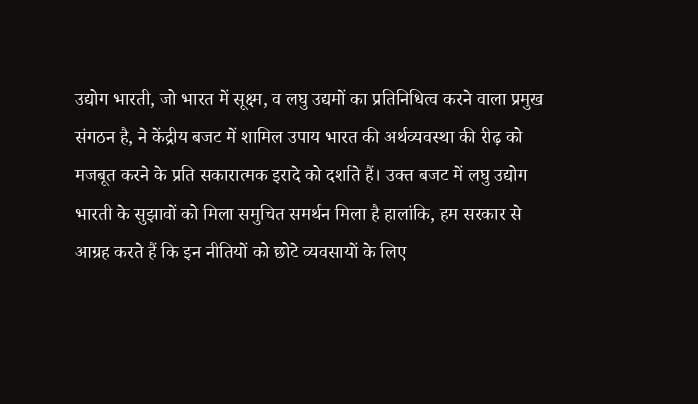उद्योग भारती, जो भारत में सूक्ष्म, व लघु उद्यमों का प्रतिनिधित्व करने वाला प्रमुख संगठन है, ने केंद्रीय बजट में शामिल उपाय भारत की अर्थव्यवस्था की रीढ़ को मजबूत करने के प्रति सकारात्मक इरादे को दर्शाते हैं। उक्त बजट में लघु उद्योग भारती के सुझावों को मिला समुचित समर्थन मिला है हालांकि, हम सरकार से आग्रह करते हैं कि इन नीतियों को छोटे व्यवसायों के लिए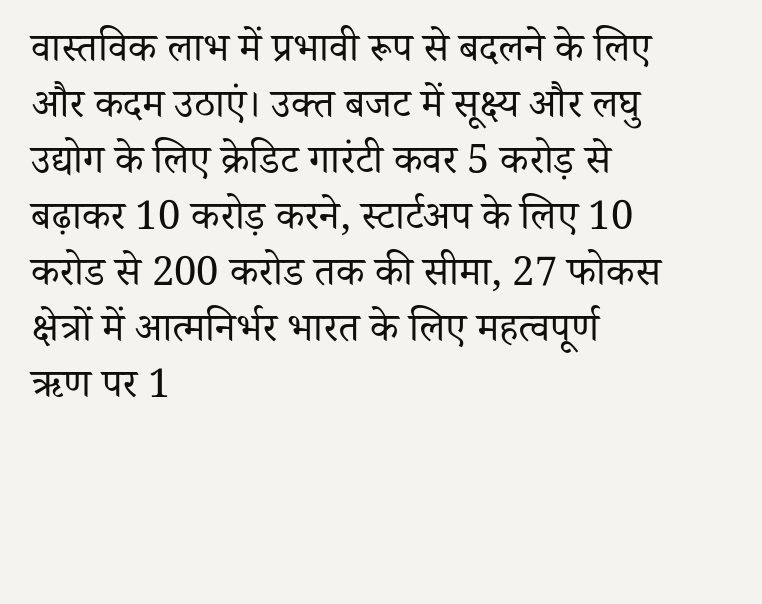वास्तविक लाभ में प्रभावी रूप से बदलने के लिए और कदम उठाएं। उक्त बजट में सूक्ष्य और लघु उद्योग के लिए क्रेडिट गारंटी कवर 5 करोड़ से बढ़ाकर 10 करोड़ करने, स्टार्टअप के लिए 10 करोड से 200 करोड तक की सीमा, 27 फोकस क्षेत्रों में आत्मनिर्भर भारत के लिए महत्वपूर्ण ऋण पर 1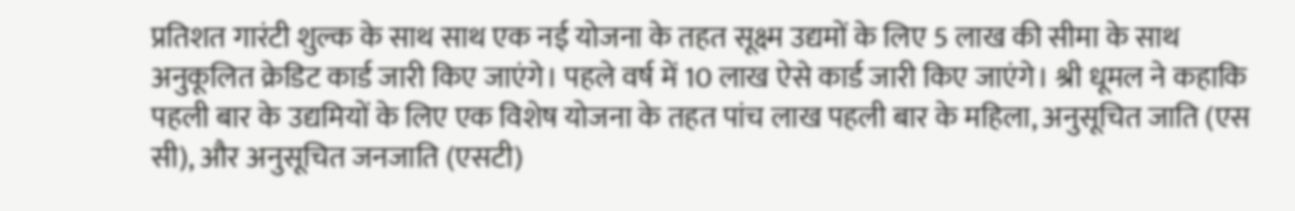प्रतिशत गारंटी शुल्क के साथ साथ एक नई योजना के तहत सूक्ष्म उद्यमों के लिए 5 लाख की सीमा के साथ अनुकूलित क्रेडिट कार्ड जारी किए जाएंगे। पहले वर्ष में 10 लाख ऐसे कार्ड जारी किए जाएंगे। श्री धूमल ने कहाकि पहली बार के उद्यमियों के लिए एक विशेष योजना के तहत पांच लाख पहली बार के महिला, अनुसूचित जाति (एस सी), और अनुसूचित जनजाति (एसटी)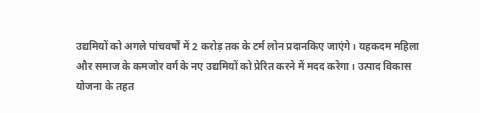उद्यमियों को अगले पांचवर्षों में 2 करोड़ तक के टर्म लोन प्रदानकिए जाएंगे। यहकदम महिला और समाज के कमजोर वर्ग के नए उद्यमियों को प्रेरित करने में मदद करेगा। उत्पाद विकास योजना के तहत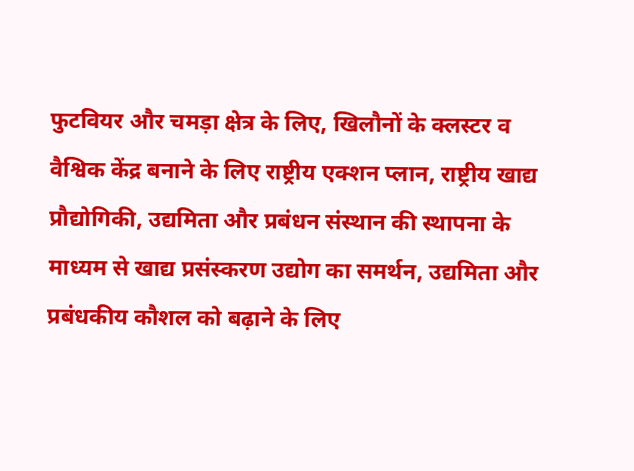फुटवियर और चमड़ा क्षेत्र के लिए, खिलौनों के क्लस्टर व वैश्विक केंद्र बनाने के लिए राष्ट्रीय एक्शन प्लान, राष्ट्रीय खाद्य प्रौद्योगिकी, उद्यमिता और प्रबंधन संस्थान की स्थापना के माध्यम से खाद्य प्रसंस्करण उद्योग का समर्थन, उद्यमिता और प्रबंधकीय कौशल को बढ़ाने के लिए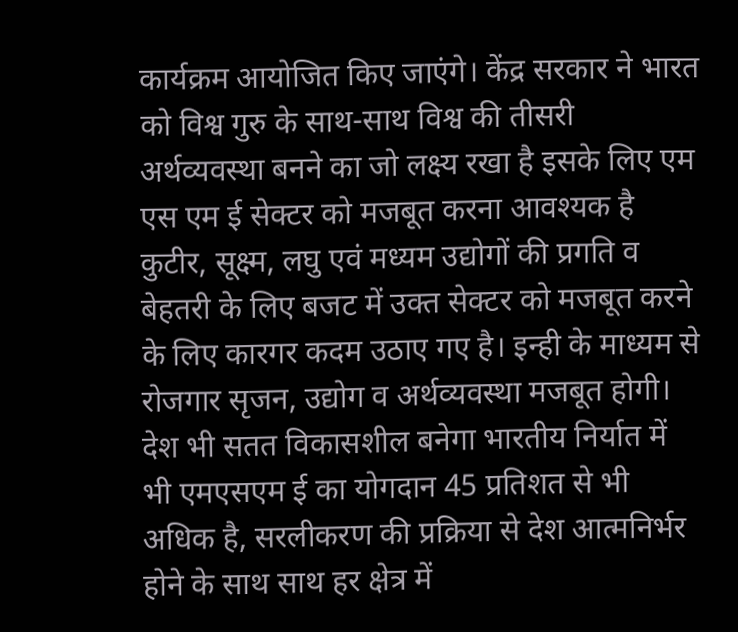कार्यक्रम आयोजित किए जाएंगे। केंद्र सरकार ने भारत को विश्व गुरु के साथ-साथ विश्व की तीसरी अर्थव्यवस्था बनने का जो लक्ष्य रखा है इसके लिए एम एस एम ई सेक्टर को मजबूत करना आवश्यक है कुटीर, सूक्ष्म, लघु एवं मध्यम उद्योगों की प्रगति व बेहतरी के लिए बजट में उक्त सेक्टर को मजबूत करने के लिए कारगर कदम उठाए गए है। इन्ही के माध्यम से रोजगार सृजन, उद्योग व अर्थव्यवस्था मजबूत होगी। देश भी सतत विकासशील बनेगा भारतीय निर्यात में भी एमएसएम ई का योगदान 45 प्रतिशत से भी अधिक है, सरलीकरण की प्रक्रिया से देश आत्मनिर्भर होने के साथ साथ हर क्षेत्र में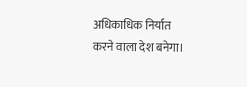अधिकाधिक निर्यात करने वाला देश बनेगा।